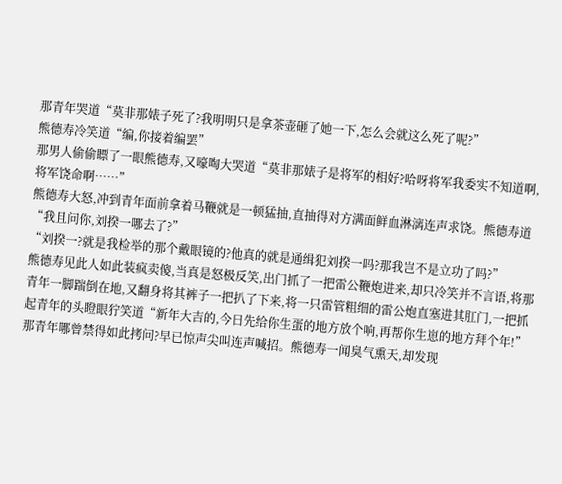那青年哭道“莫非那婊子死了?我明明只是拿茶壶砸了她一下,怎么会就这么死了呢?”
熊德寿冷笑道“编,你接着编罢”
那男人偷偷瞟了一眼熊德寿,又嚎啕大哭道“莫非那婊子是将军的相好?哈呀将军我委实不知道啊,将军饶命啊……”
熊德寿大怒,冲到青年面前拿着马鞭就是一顿猛抽,直抽得对方满面鲜血淋漓连声求饶。熊德寿道“我且问你,刘揆一哪去了?”
“刘揆一?就是我检举的那个戴眼镜的?他真的就是通缉犯刘揆一吗?那我岂不是立功了吗?”
熊德寿见此人如此装疯卖傻,当真是怒极反笑,出门抓了一把雷公鞭炮进来,却只冷笑并不言语,将那青年一脚踹倒在地,又翻身将其裤子一把扒了下来,将一只雷管粗细的雷公炮直塞进其肛门,一把抓起青年的头瞪眼狞笑道“新年大吉的,今日先给你生蛋的地方放个响,再帮你生崽的地方拜个年!”
那青年哪曾禁得如此拷问?早已惊声尖叫连声喊招。熊德寿一闻臭气熏天,却发现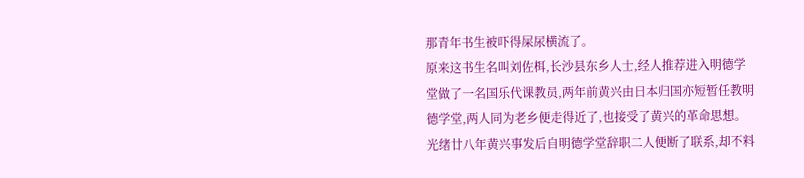那青年书生被吓得屎尿横流了。
原来这书生名叫刘佐栮,长沙县东乡人士,经人推荐进入明德学堂做了一名国乐代课教员,两年前黄兴由日本归国亦短暂任教明德学堂,两人同为老乡便走得近了,也接受了黄兴的革命思想。
光绪廿八年黄兴事发后自明德学堂辞职二人便断了联系,却不料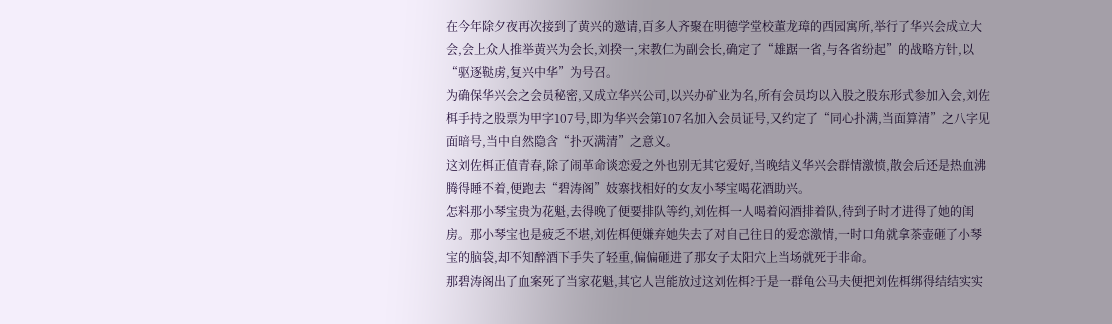在今年除夕夜再次接到了黄兴的邀请,百多人齐聚在明德学堂校董龙璋的西园寓所,举行了华兴会成立大会,会上众人推举黄兴为会长,刘揆一,宋教仁为副会长,确定了“雄踞一省,与各省纷起”的战略方针,以“驱逐鞑虏,复兴中华”为号召。
为确保华兴会之会员秘密,又成立华兴公司,以兴办矿业为名,所有会员均以入股之股东形式参加入会,刘佐栮手持之股票为甲字107号,即为华兴会第107名加入会员证号,又约定了“同心扑满,当面算清”之八字见面暗号,当中自然隐含“扑灭满清”之意义。
这刘佐栮正值青春,除了闹革命谈恋爱之外也别无其它爱好,当晚结义华兴会群情激愤,散会后还是热血沸腾得睡不着,便跑去“碧涛阁”妓寨找相好的女友小琴宝喝花酒助兴。
怎料那小琴宝贵为花魁,去得晚了便要排队等约,刘佐栮一人喝着闷酒排着队,待到子时才进得了她的闺房。那小琴宝也是疲乏不堪,刘佐栮便嫌弃她失去了对自己往日的爱恋激情,一时口角就拿茶壶砸了小琴宝的脑袋,却不知醉酒下手失了轻重,偏偏砸进了那女子太阳穴上当场就死于非命。
那碧涛阁出了血案死了当家花魁,其它人岂能放过这刘佐栮?于是一群龟公马夫便把刘佐栮绑得结结实实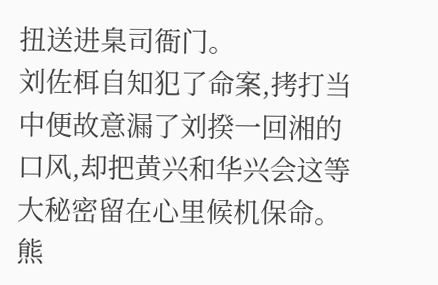扭送进臬司衙门。
刘佐栮自知犯了命案,拷打当中便故意漏了刘揆一回湘的口风,却把黄兴和华兴会这等大秘密留在心里候机保命。
熊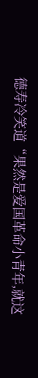德寿冷笑道“果然是爱国革命小青年,就这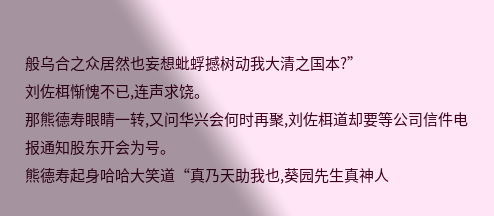般乌合之众居然也妄想蚍蜉撼树动我大清之国本?”
刘佐栮惭愧不已,连声求饶。
那熊德寿眼睛一转,又问华兴会何时再聚,刘佐栮道却要等公司信件电报通知股东开会为号。
熊德寿起身哈哈大笑道“真乃天助我也,葵园先生真神人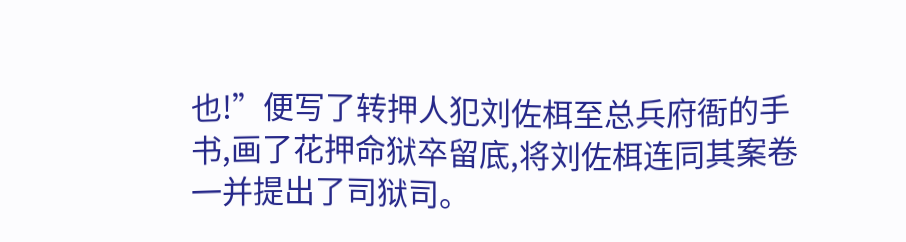也!”便写了转押人犯刘佐栮至总兵府衙的手书,画了花押命狱卒留底,将刘佐栮连同其案卷一并提出了司狱司。